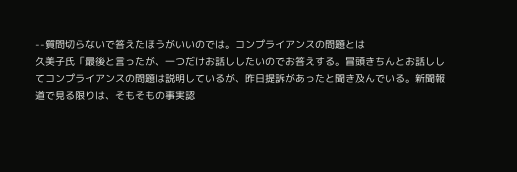--質問切らないで答えたほうがいいのでは。コンプライアンスの問題とは
久美子氏「最後と言ったが、一つだけお話ししたいのでお答えする。冒頭きちんとお話ししてコンプライアンスの問題は説明しているが、昨日提訴があったと聞き及んでいる。新聞報道で見る限りは、そもそもの事実認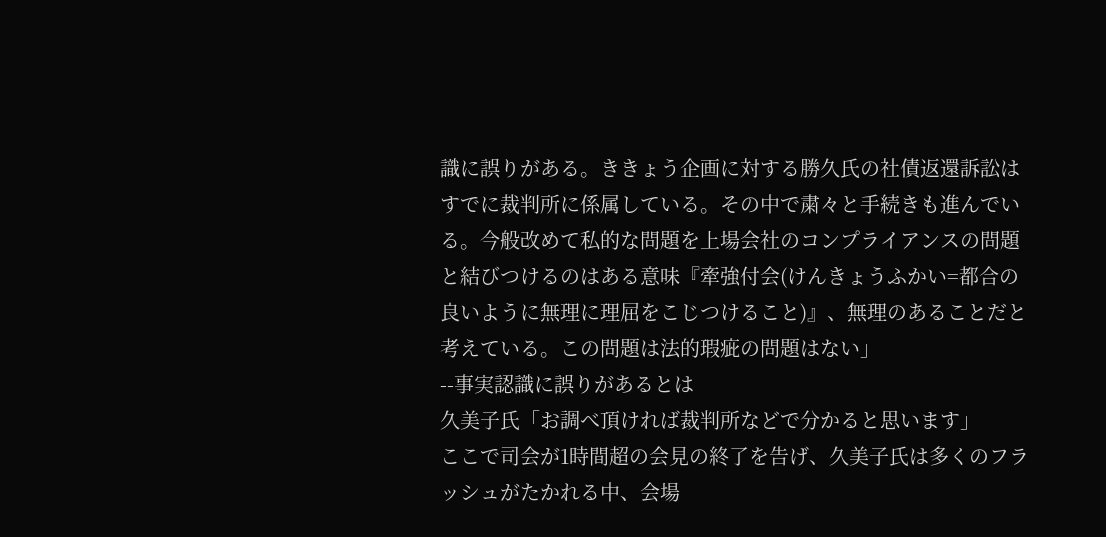識に誤りがある。ききょう企画に対する勝久氏の社債返還訴訟はすでに裁判所に係属している。その中で粛々と手続きも進んでいる。今般改めて私的な問題を上場会社のコンプライアンスの問題と結びつけるのはある意味『牽強付会(けんきょうふかい=都合の良いように無理に理屈をこじつけること)』、無理のあることだと考えている。この問題は法的瑕疵の問題はない」
--事実認識に誤りがあるとは
久美子氏「お調べ頂ければ裁判所などで分かると思います」
ここで司会が1時間超の会見の終了を告げ、久美子氏は多くのフラッシュがたかれる中、会場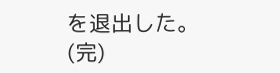を退出した。
(完)